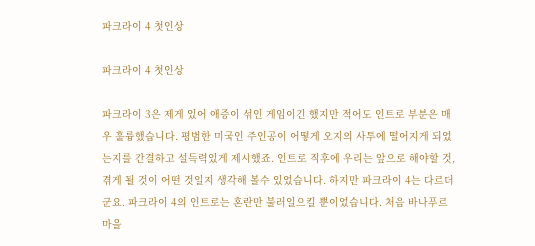파크라이 4 첫인상

파크라이 4 첫인상

파크라이 3은 제게 있어 애증이 섞인 게임이긴 했지만 적어도 인트로 부분은 매우 훌륭했습니다. 평범한 미국인 주인공이 어떻게 오지의 사투에 떨어지게 되었는지를 간결하고 설득력있게 제시했죠. 인트로 직후에 우리는 앞으로 해야할 것, 겪게 될 것이 어떤 것일지 생각해 볼수 있었습니다. 하지만 파크라이 4는 다르더군요. 파크라이 4의 인트로는 혼란만 불러일으킬 뿐이었습니다. 처음 바나푸르 마을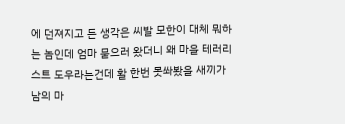에 던져지고 든 생각은 씨발 모한이 대체 뭐하는 놈인데 엄마 묻으러 왔더니 왜 마을 테러리스트 도우라는건데 활 한번 못쏴봤을 새끼가 남의 마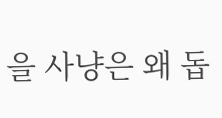을 사냥은 왜 돕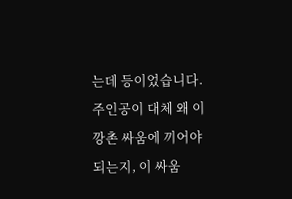는데 등이었습니다. 주인공이 대체 왜 이 깡촌 싸움에 끼어야 되는지, 이 싸움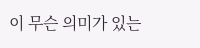이 무슨 의미가 있는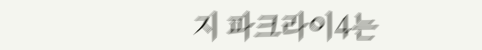지 파크라이4는